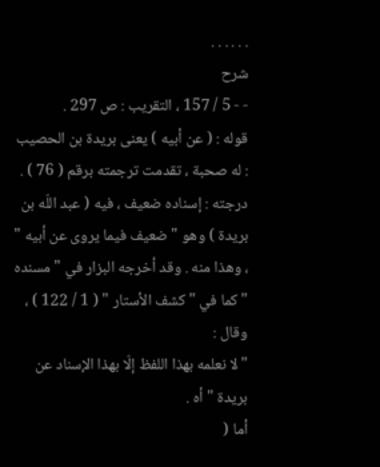. . . . . .
شرح
- - 5 / 157 ، التقريب : ص 297 .
قوله : ( عن أبيه ) يعنى بريدة بن الحصيب : له صحبة ، تقدمت ترجمته برقم ( 76 ) .
درجته : إسناده ضعيف ، فيه ( عبد اللّه بن بريدة ) وهو " ضعيف فيما يروى عن أبيه " ، وهذا منه . وقد أخرجه البزار في " مسنده " كما في " كشف الأستار " ( 1 / 122 ) ، وقال :
" لا نعلمه بهذا اللفظ إلّا بهذا الإسناد عن بريدة " أه .
أما (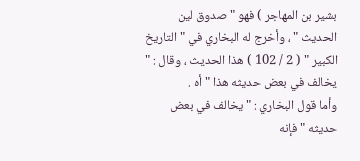بشير بن المهاجر ) فهو " صدوق لين الحديث " ، وأخرج له البخاري في " التاريخ الكبير " ( 2 / 102 ) هذا الحديث ، وقال : " يخالف في بعض حديثه هذا " أه .
وأما قول البخاري : " يخالف في بعض حديثه " فإنه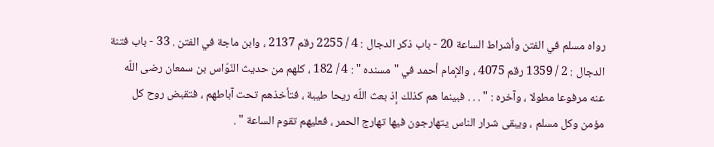رواه مسلم في الفتن وأشراط الساعة 20 - باب ذكر الدجال : 4 / 2255 رقم 2137 ، وابن ماجة في الفتن . 33 - باب فتنة الدجال : 2 / 1359 رقم 4075 ، والإمام أحمد في " مسنده " : 4 / 182 ، كلهم من حديث النّوّاس بن سمعان رضى اللّه عنه مرفوعا مطولا ، وآخره : " . . . فبينما هم كذلك إذ بعث اللّه ريحا طيبة ، فتأخذهم تحت آباطهم ، فتقبض روح كل مؤمن وكل مسلم ، ويبقى شرار الناس يتهارجون فيها تهارج الحمر ، فعليهم تقوم الساعة " .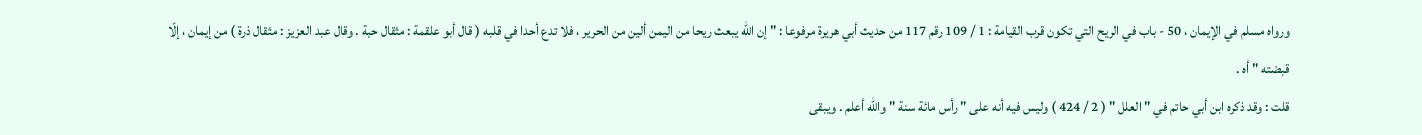ورواه مسلم في الإيمان ، 50 - باب في الريح التي تكون قرب القيامة : 1 / 109 رقم 117 من حديث أبي هريرة مرفوعا : " إن اللّه يبعث ريحا من اليمن ألين من الحرير ، فلا تدع أحدا في قلبه ( قال أبو علقمة : مثقال حبة . وقال عبد العزيز : مثقال ذرة ) من إيمان ، إلّا قبضته " أه .
قلت : وقد ذكره ابن أبي حاتم في " العلل " ( 2 / 424 ) وليس فيه أنه على " رأس مائة سنة " واللّه أعلم . ويبقى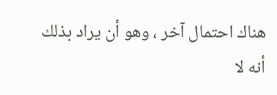هناك احتمال آخر ، وهو أن يراد بذلك أنه لا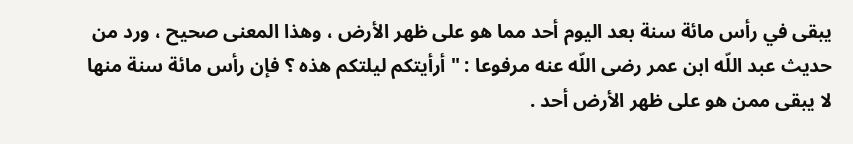يبقى في رأس مائة سنة بعد اليوم أحد مما هو على ظهر الأرض ، وهذا المعنى صحيح ، ورد من حديث عبد اللّه ابن عمر رضى اللّه عنه مرفوعا : " أرأيتكم ليلتكم هذه ؟ فإن رأس مائة سنة منها لا يبقى ممن هو على ظهر الأرض أحد .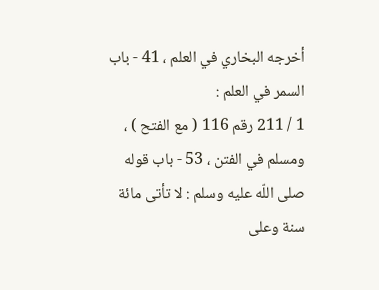أخرجه البخاري في العلم ، 41 - باب السمر في العلم :
1 / 211 رقم 116 ( مع الفتح ) ، ومسلم في الفتن ، 53 - باب قوله صلى اللّه عليه وسلم : لا تأتى مائة سنة وعلى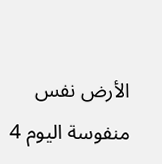الأرض نفس منفوسة اليوم 4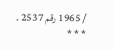/ 1965 رقم 2537 .
* * *